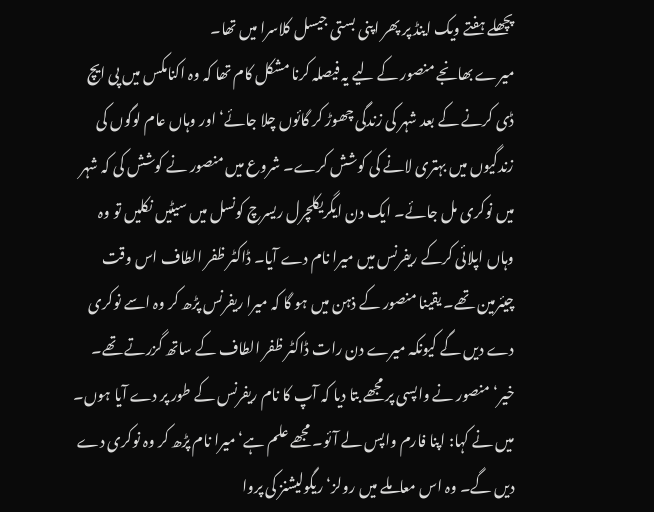پچھلے ہفتے ویک اینڈ پر پھر اپنی بستی جیسل کلاسرا میں تھا۔
میرے بھانجے منصور کے لیے یہ فیصلہ کرنا مشکل کام تھا کہ وہ اکنامکس میں پی ایچ ڈی کرنے کے بعد شہر کی زندگی چھوڑ کر گائوں چلا جائے‘ اور وہاں عام لوگوں کی زندگیوں میں بہتری لانے کی کوشش کرے۔ شروع میں منصور نے کوشش کی کہ شہر میں نوکری مل جائے۔ ایک دن ایگریکلچرل ریسرچ کونسل میں سیٹیں نکلیں تو وہ وہاں اپلائی کرکے ریفرنس میں میرا نام دے آیا۔ ڈاکٹر ظفر الطاف اس وقت چیئرمین تھے۔ یقینا منصور کے ذہن میں ہو گا کہ میرا ریفرنس پڑھ کر وہ اسے نوکری دے دیں گے کیونکہ میرے دن رات ڈاکٹر ظفر الطاف کے ساتھ گزرتے تھے۔ خیر‘ منصور نے واپسی پر مجھے بتا دیا کہ آپ کا نام ریفرنس کے طور پر دے آیا ہوں۔ میں نے کہا: اپنا فارم واپس لے آئو۔ مجھے علم ہے‘ میرا نام پڑھ کر وہ نوکری دے دیں گے۔ وہ اس معاملے میں رولز‘ ریگولیشنز کی پروا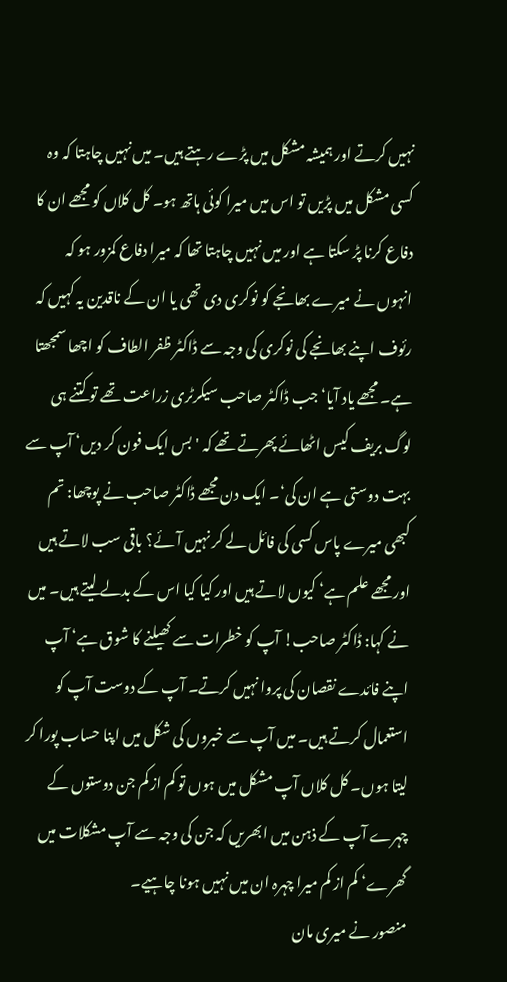نہیں کرتے اور ہمیشہ مشکل میں پڑے رہتے ہیں۔ میں نہیں چاہتا کہ وہ کسی مشکل میں پڑیں تو اس میں میرا کوئی ہاتھ ہو۔ کل کلاں کو مجھے ان کا دفاع کرنا پڑ سکتا ہے اور میں نہیں چاہتا تھا کہ میرا دفاع کمزور ہو کہ انہوں نے میرے بھانجے کو نوکری دی تھی یا ان کے ناقدین یہ کہیں کہ رئوف اپنے بھانجے کی نوکری کی وجہ سے ڈاکٹر ظفر الطاف کو اچھا سمجھتا ہے۔ مجھے یاد آیا‘ جب ڈاکٹر صاحب سیکرٹری زراعت تھے تو کتنے ہی لوگ بریف کیس اٹھائے پھرتے تھے کہ 'بس ایک فون کر دیں‘ آپ سے بہت دوستی ہے ان کی‘۔ ایک دن مجھے ڈاکٹر صاحب نے پوچھا: تم کبھی میرے پاس کسی کی فائل لے کر نہیں آئے؟ باقی سب لاتے ہیں اور مجھے علم ہے‘ کیوں لاتے ہیں اور کیا کیا اس کے بدلے لیتے ہیں۔ میں نے کہا: ڈاکٹر صاحب! آپ کو خطرات سے کھیلنے کا شوق ہے‘ آپ اپنے فائدے نقصان کی پروا نہیں کرتے۔ آپ کے دوست آپ کو استعمال کرتے ہیں۔ میں آپ سے خبروں کی شکل میں اپنا حساب پورا کر لیتا ہوں۔ کل کلاں آپ مشکل میں ہوں تو کم از کم جن دوستوں کے چہرے آپ کے ذہن میں ابھریں کہ جن کی وجہ سے آپ مشکلات میں گھرے‘ کم از کم میرا چہرہ ان میں نہیں ہونا چاہیے۔
منصور نے میری مان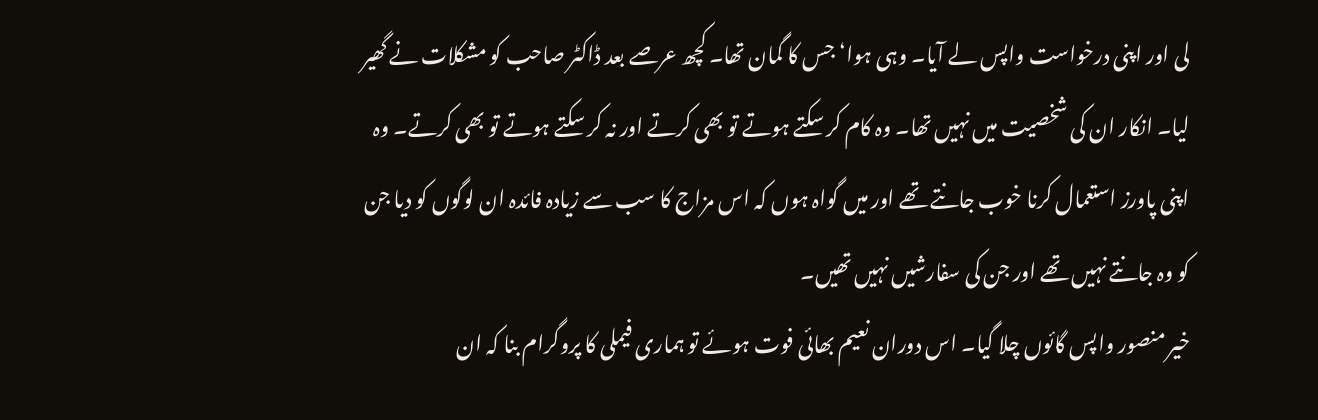لی اور اپنی درخواست واپس لے آیا۔ وہی ہوا‘ جس کا گمان تھا۔ کچھ عرصے بعد ڈاکٹر صاحب کو مشکلات نے گھیر لیا۔ انکار ان کی شخصیت میں نہیں تھا۔ وہ کام کر سکتے ہوتے تو بھی کرتے اور نہ کر سکتے ہوتے تو بھی کرتے۔ وہ اپنی پاورز استعمال کرنا خوب جانتے تھے اور میں گواہ ہوں کہ اس مزاج کا سب سے زیادہ فائدہ ان لوگوں کو دیا جن کو وہ جانتے نہیں تھے اور جن کی سفارشیں نہیں تھیں۔
خیر منصور واپس گائوں چلا گیا۔ اس دوران نعیم بھائی فوت ہوئے تو ہماری فیملی کا پروگرام بنا کہ ان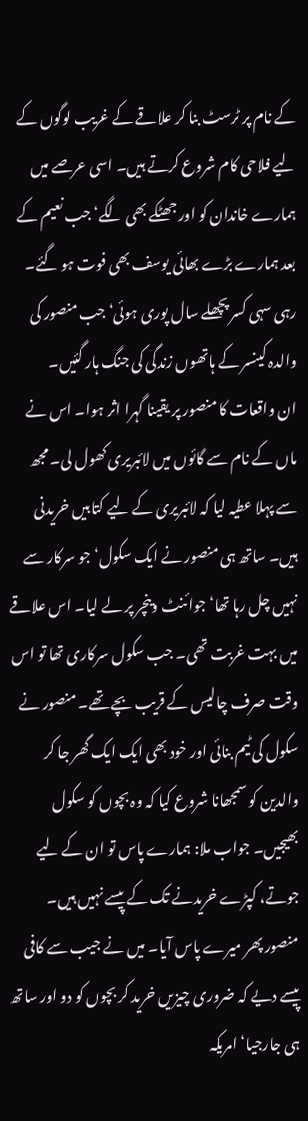کے نام پر ٹرسٹ بنا کر علاقے کے غریب لوگوں کے لیے فلاحی کام شروع کرتے ہیں۔ اسی عرصے میں ہمارے خاندان کو اور جھٹکے بھی لگے‘ جب نعیم کے بعد ہمارے بڑے بھائی یوسف بھی فوت ہو گئے۔ رہی سہی کسر پچھلے سال پوری ہوئی‘ جب منصور کی والدہ کینسر کے ہاتھوں زندگی کی جنگ ہار گئیں۔
ان واقعات کا منصور پر یقینا گہرا اثر ہوا۔ اس نے ماں کے نام سے گائوں میں لائبریری کھول لی۔ مجھ سے پہلا عطیہ لیا کہ لائبریری کے لیے کتابیں خریدنی ہیں۔ ساتھ ہی منصور نے ایک سکول‘ جو سرکار سے نہیں چل رہا تھا‘ جوائنٹ وینچر پر لے لیا۔ اس علاقے میں بہت غربت تھی۔ جب سکول سرکاری تھا تو اس وقت صرف چالیس کے قریب بچے تھے۔ منصور نے سکول کی ٹیم بنائی اور خود بھی ایک ایک گھر جا کر والدین کو سمجھانا شروع کیا کہ وہ بچوں کو سکول بھیجیں۔ جواب ملا: ہمارے پاس تو ان کے لیے جوتے، کپڑے خریدنے تک کے پیسے نہیں ہیں۔ منصور پھر میرے پاس آیا۔ میں نے جیب سے کافی پیسے دیے کہ ضروری چیزیں خرید کر بچوں کو دو اور ساتھ ہی جارجیا‘ امریکہ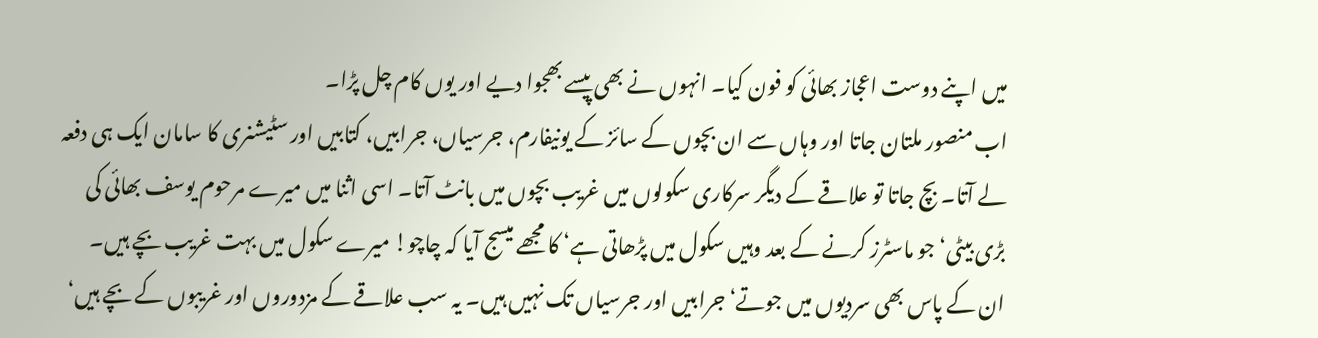میں اپنے دوست اعجاز بھائی کو فون کیا۔ انہوں نے بھی پیسے بھجوا دیے اور یوں کام چل پڑا۔
اب منصور ملتان جاتا اور وہاں سے ان بچوں کے سائز کے یونیفارم، جرسیاں، جرابیں، کتابیں اور سٹیشنری کا سامان ایک ہی دفعہ لے آتا۔ بچ جاتا تو علاقے کے دیگر سرکاری سکولوں میں غریب بچوں میں بانٹ آتا۔ اسی اثنا میں میرے مرحوم یوسف بھائی کی بڑی بیٹی‘ جو ماسٹرز کرنے کے بعد وہیں سکول میں پڑھاتی ہے‘ کا مجھے میسج آیا کہ چاچو! میرے سکول میں بہت غریب بچے ہیں۔ ان کے پاس بھی سردیوں میں جوتے‘ جرابیں اور جرسیاں تک نہیں ہیں۔ یہ سب علاقے کے مزدوروں اور غریبوں کے بچے ہیں‘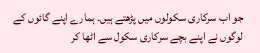جو اب سرکاری سکولوں میں پڑھتے ہیں۔ ہمارے اپنے گائوں کے لوگوں نے اپنے بچے سرکاری سکول سے اٹھا کر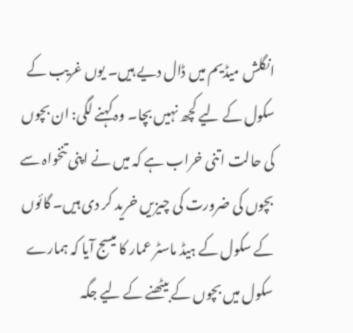انگلش میڈیم میں ڈال دیے ہیں۔ یوں غریب کے سکول کے لیے کچھ نہیں بچا۔ وہ کہنے لگی: ان بچوں کی حالت اتنی خراب ہے کہ میں نے اپنی تنخواہ سے بچوں کی ضرورت کی چیزیں خرید کر دی ہیں۔ گائوں کے سکول کے ہیڈ ماسٹر عمار کا میسج آیا کہ ہمارے سکول میں بچوں کے بیٹھنے کے لیے جگہ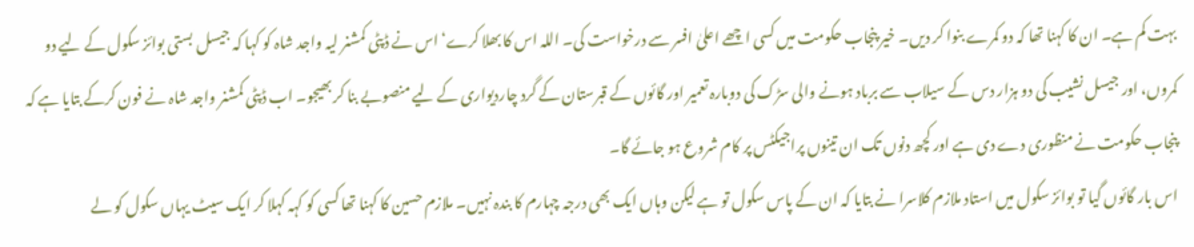بہت کم ہے۔ ان کا کہنا تھا کہ دو کمرے بنوا کر دیں۔ خیر پنجاب حکومت میں کسی اچھے اعلیٰ افسر سے درخواست کی۔ اللہ اس کا بھلا کرے‘ اس نے ڈپٹی کمشنر لیہ واجد شاہ کو کہا کہ جیسل بستی بوائز سکول کے لیے دو کمروں، اور جیسل نشیب کی دو ہزار دس کے سیلاب سے برباد ہونے والی سڑک کی دوبارہ تعمیر اور گائوں کے قبرستان کے گرد چاردیواری کے لیے منصوبے بنا کر بھیجو۔ اب ڈپٹی کمشنر واجد شاہ نے فون کرکے بتایا ہے کہ پنجاب حکومت نے منظوری دے دی ہے اور کچھ دنوں تک ان تینوں پراجیکٹس پر کام شروع ہو جائے گا۔
اس بار گائوں گیا تو بوائز سکول میں استاد ملازم کلاسرا نے بتایا کہ ان کے پاس سکول تو ہے لیکن وہاں ایک بھی درجہ چہارم کا بندہ نہیں۔ ملازم حسین کا کہنا تھا کسی کو کہہ کہلا کر ایک سیٹ یہاں سکول کو لے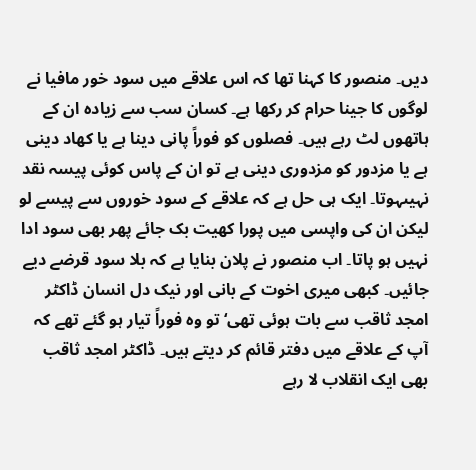دیں۔ منصور کا کہنا تھا کہ اس علاقے میں سود خور مافیا نے لوگوں کا جینا حرام کر رکھا ہے۔ کسان سب سے زیادہ ان کے ہاتھوں لٹ رہے ہیں۔ فصلوں کو فوراً پانی دینا ہے یا کھاد دینی ہے یا مزدور کو مزدوری دینی ہے تو ان کے پاس کوئی پیسہ نقد نہیںہوتا۔ ایک ہی حل ہے کہ علاقے کے سود خوروں سے پیسے لو لیکن ان کی واپسی میں پورا کھیت بک جائے پھر بھی سود ادا نہیں ہو پاتا۔ اب منصور نے پلان بنایا ہے کہ بلا سود قرضے دیے جائیں۔ کبھی میری اخوت کے بانی اور نیک دل انسان ڈاکٹر امجد ثاقب سے بات ہوئی تھی‘ تو وہ فوراً تیار ہو گئے تھے کہ آپ کے علاقے میں دفتر قائم کر دیتے ہیں۔ ڈاکٹر امجد ثاقب بھی ایک انقلاب لا رہے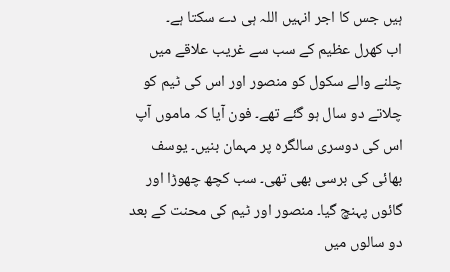ہیں جس کا اجر انہیں اللہ ہی دے سکتا ہے۔
اب کھرل عظیم کے سب سے غریب علاقے میں چلنے والے سکول کو منصور اور اس کی ٹیم کو چلاتے دو سال ہو گئے تھے۔ فون آیا کہ ماموں آپ اس کی دوسری سالگرہ پر مہمان بنیں۔ یوسف بھائی کی برسی بھی تھی۔ سب کچھ چھوڑا اور گائوں پہنچ گیا۔ منصور اور ٹیم کی محنت کے بعد دو سالوں میں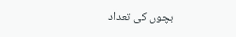بچوں کی تعداد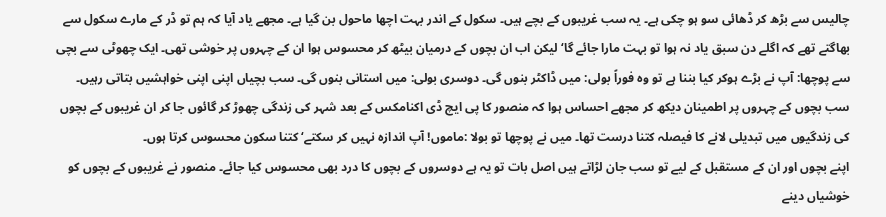چالیس سے بڑھ کر ڈھائی سو ہو چکی ہے۔ یہ سب غریبوں کے بچے ہیں۔ سکول کے اندر بہت اچھا ماحول بن گیا ہے۔ مجھے یاد آیا کہ ہم تو ڈر کے مارے سکول سے بھاگتے تھے کہ اگلے دن سبق یاد نہ ہوا تو بہت مارا جائے گا‘ لیکن اب ان بچوں کے درمیان بیٹھ کر محسوس ہوا ان کے چہروں پر خوشی تھی۔ ایک چھوٹی سے بچی سے پوچھا: آپ نے بڑے ہوکر کیا بننا ہے تو وہ فوراً بولی: میں ڈاکٹر بنوں گی۔ دوسری بولی: میں استانی بنوں گی۔ سب بچیاں اپنی اپنی خواہشیں بتاتی رہیں۔
سب بچوں کے چہروں پر اطمینان دیکھ کر مجھے احساس ہوا کہ منصور کا پی ایچ ڈی اکنامکس کے بعد شہر کی زندگی چھوڑ کر گائوں جا کر ان غریبوں کے بچوں کی زندگیوں میں تبدیلی لانے کا فیصلہ کتنا درست تھا۔ میں نے پوچھا تو بولا :ماموں! آپ اندازہ نہیں کر سکتے‘ کتنا سکون محسوس کرتا ہوں۔
اپنے بچوں اور ان کے مستقبل کے لیے تو سب جان لڑاتے ہیں اصل بات تو یہ ہے دوسروں کے بچوں کا درد بھی محسوس کیا جائے۔ منصور نے غریبوں کے بچوں کو خوشیاں دینے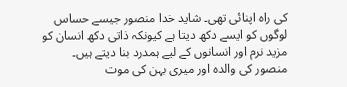کی راہ اپنائی تھی۔ شاید خدا منصور جیسے حساس لوگوں کو ایسے دکھ دیتا ہے کیونکہ ذاتی دکھ انسان کو مزید نرم اور انسانوں کے لیے ہمدرد بنا دیتے ہیں۔ منصور کی والدہ اور میری بہن کی موت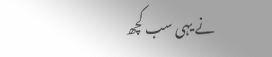نے یہی سب کچھ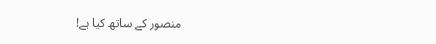منصور کے ساتھ کیا ہے!